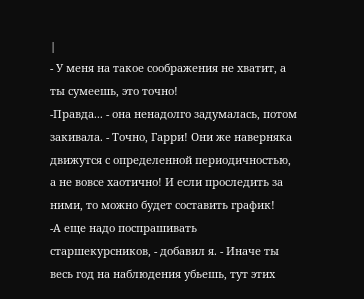|
- У меня на такое соображения не хватит, а ты сумеешь, это точно!
-Правда... - она ненадолго задумалась, потом закивала. - Точно, Гарри! Они же наверняка движутся с определенной периодичностью, а не вовсе хаотично! И если проследить за ними, то можно будет составить график!
-А еще надо поспрашивать старшекурсников, - добавил я. - Иначе ты весь год на наблюдения убьешь, тут этих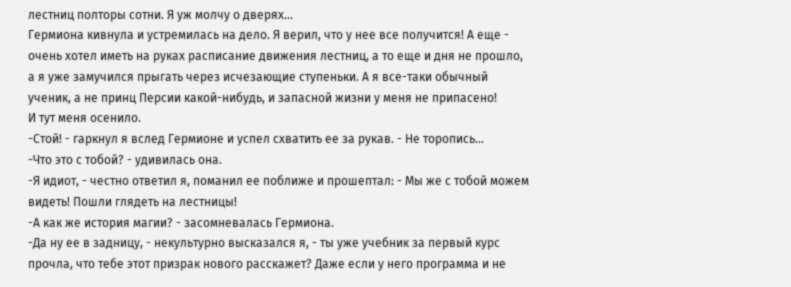лестниц полторы сотни. Я уж молчу о дверях...
Гермиона кивнула и устремилась на дело. Я верил, что у нее все получится! А еще - очень хотел иметь на руках расписание движения лестниц, а то еще и дня не прошло, а я уже замучился прыгать через исчезающие ступеньки. А я все-таки обычный ученик, а не принц Персии какой-нибудь, и запасной жизни у меня не припасено!
И тут меня осенило.
-Стой! - гаркнул я вслед Гермионе и успел схватить ее за рукав. - Не торопись...
-Что это с тобой? - удивилась она.
-Я идиот, - честно ответил я, поманил ее поближе и прошептал: - Мы же с тобой можем видеть! Пошли глядеть на лестницы!
-А как же история магии? - засомневалась Гермиона.
-Да ну ее в задницу, - некультурно высказался я, - ты уже учебник за первый курс прочла, что тебе этот призрак нового расскажет? Даже если у него программа и не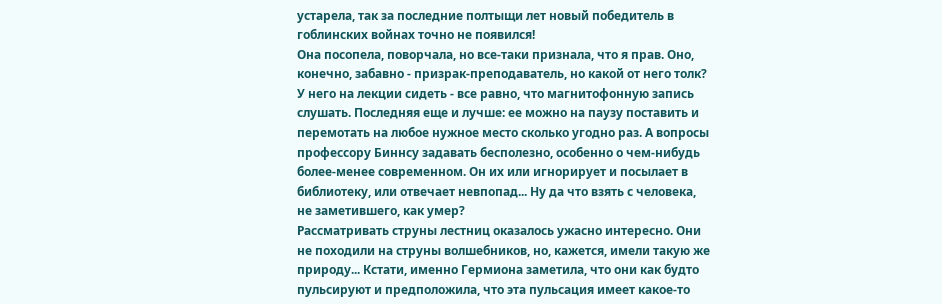устарела, так за последние полтыщи лет новый победитель в гоблинских войнах точно не появился!
Она посопела, поворчала, но все-таки признала, что я прав. Оно, конечно, забавно - призрак-преподаватель, но какой от него толк? У него на лекции сидеть - все равно, что магнитофонную запись слушать. Последняя еще и лучше: ее можно на паузу поставить и перемотать на любое нужное место сколько угодно раз. А вопросы профессору Биннсу задавать бесполезно, особенно о чем-нибудь более-менее современном. Он их или игнорирует и посылает в библиотеку, или отвечает невпопад... Ну да что взять с человека, не заметившего, как умер?
Рассматривать струны лестниц оказалось ужасно интересно. Они не походили на струны волшебников, но, кажется, имели такую же природу... Кстати, именно Гермиона заметила, что они как будто пульсируют и предположила, что эта пульсация имеет какое-то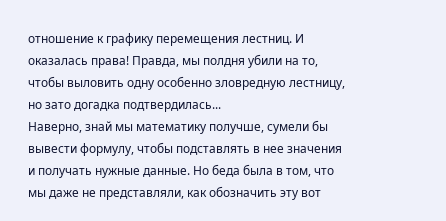отношение к графику перемещения лестниц. И оказалась права! Правда, мы полдня убили на то, чтобы выловить одну особенно зловредную лестницу, но зато догадка подтвердилась...
Наверно, знай мы математику получше, сумели бы вывести формулу, чтобы подставлять в нее значения и получать нужные данные. Но беда была в том, что мы даже не представляли, как обозначить эту вот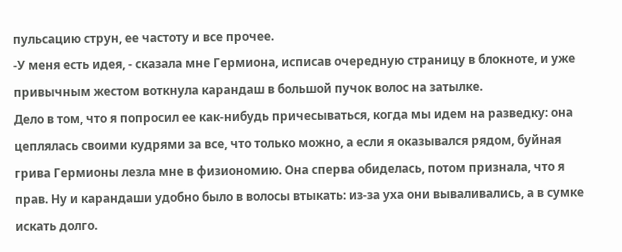пульсацию струн, ее частоту и все прочее.
-У меня есть идея, - сказала мне Гермиона, исписав очередную страницу в блокноте, и уже привычным жестом воткнула карандаш в большой пучок волос на затылке.
Дело в том, что я попросил ее как-нибудь причесываться, когда мы идем на разведку: она цеплялась своими кудрями за все, что только можно, а если я оказывался рядом, буйная грива Гермионы лезла мне в физиономию. Она сперва обиделась, потом признала, что я прав. Ну и карандаши удобно было в волосы втыкать: из-за уха они вываливались, а в сумке искать долго.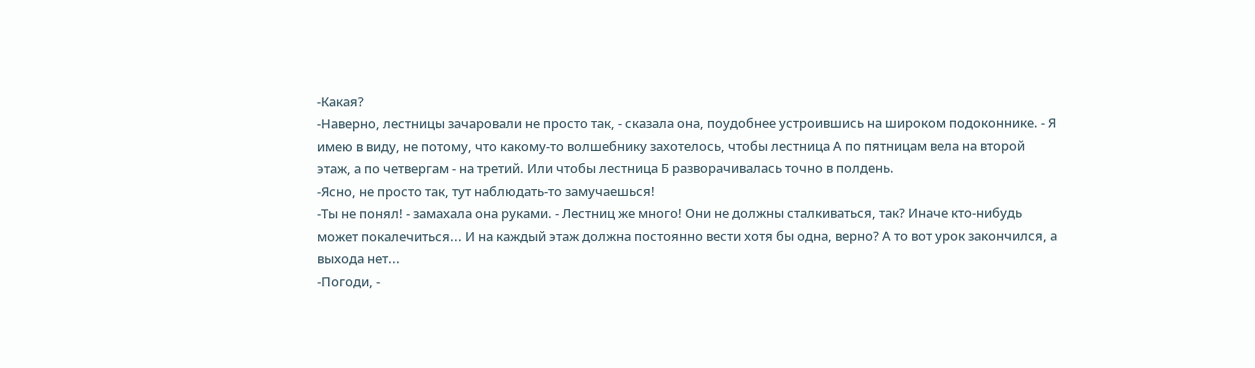-Какая?
-Наверно, лестницы зачаровали не просто так, - сказала она, поудобнее устроившись на широком подоконнике. - Я имею в виду, не потому, что какому-то волшебнику захотелось, чтобы лестница А по пятницам вела на второй этаж, а по четвергам - на третий. Или чтобы лестница Б разворачивалась точно в полдень.
-Ясно, не просто так, тут наблюдать-то замучаешься!
-Ты не понял! - замахала она руками. - Лестниц же много! Они не должны сталкиваться, так? Иначе кто-нибудь может покалечиться... И на каждый этаж должна постоянно вести хотя бы одна, верно? А то вот урок закончился, а выхода нет...
-Погоди, -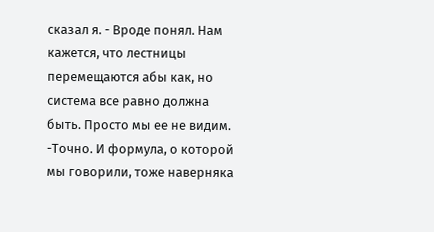сказал я. - Вроде понял. Нам кажется, что лестницы перемещаются абы как, но система все равно должна быть. Просто мы ее не видим.
-Точно. И формула, о которой мы говорили, тоже наверняка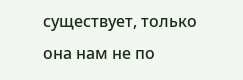существует, только она нам не по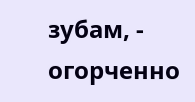зубам, - огорченно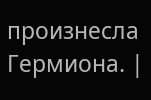произнесла Гермиона. |